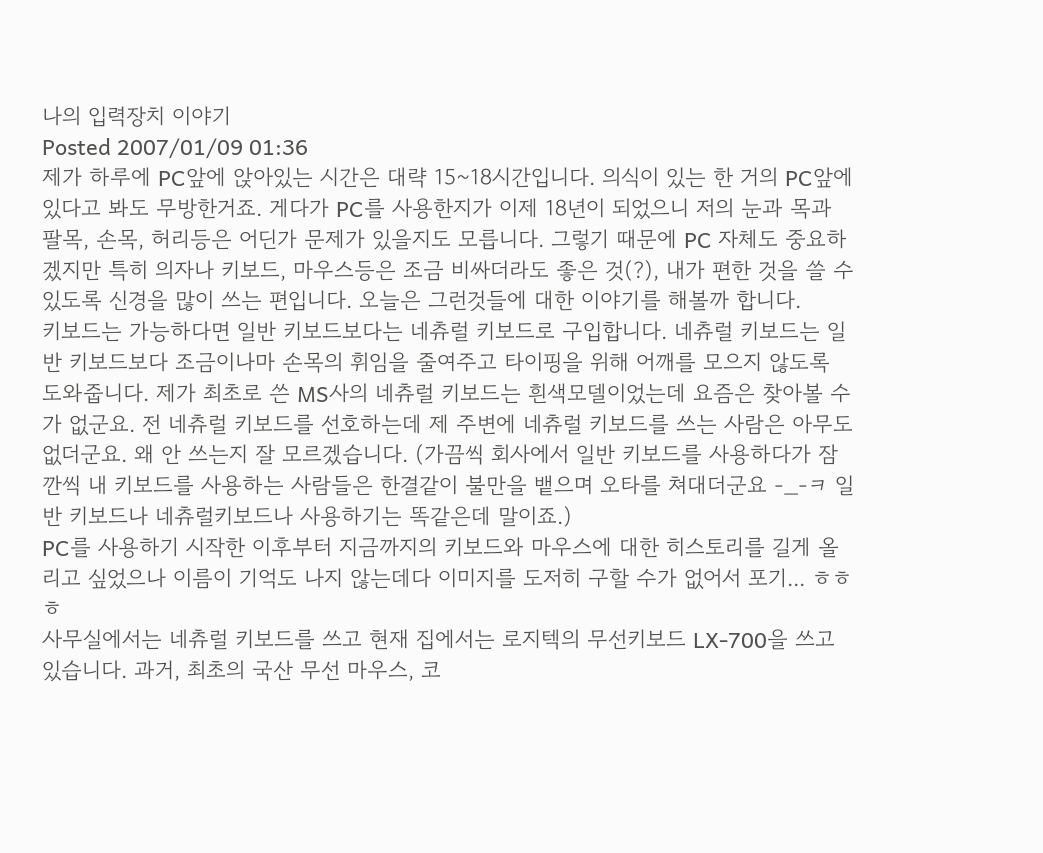나의 입력장치 이야기
Posted 2007/01/09 01:36
제가 하루에 PC앞에 앉아있는 시간은 대략 15~18시간입니다. 의식이 있는 한 거의 PC앞에 있다고 봐도 무방한거죠. 게다가 PC를 사용한지가 이제 18년이 되었으니 저의 눈과 목과 팔목, 손목, 허리등은 어딘가 문제가 있을지도 모릅니다. 그렇기 때문에 PC 자체도 중요하겠지만 특히 의자나 키보드, 마우스등은 조금 비싸더라도 좋은 것(?), 내가 편한 것을 쓸 수 있도록 신경을 많이 쓰는 편입니다. 오늘은 그런것들에 대한 이야기를 해볼까 합니다.
키보드는 가능하다면 일반 키보드보다는 네츄럴 키보드로 구입합니다. 네츄럴 키보드는 일반 키보드보다 조금이나마 손목의 휘임을 줄여주고 타이핑을 위해 어깨를 모으지 않도록 도와줍니다. 제가 최초로 쓴 MS사의 네츄럴 키보드는 흰색모델이었는데 요즘은 찾아볼 수가 없군요. 전 네츄럴 키보드를 선호하는데 제 주변에 네츄럴 키보드를 쓰는 사람은 아무도 없더군요. 왜 안 쓰는지 잘 모르겠습니다. (가끔씩 회사에서 일반 키보드를 사용하다가 잠깐씩 내 키보드를 사용하는 사람들은 한결같이 불만을 뱉으며 오타를 쳐대더군요 -_-ㅋ 일반 키보드나 네츄럴키보드나 사용하기는 똑같은데 말이죠.)
PC를 사용하기 시작한 이후부터 지금까지의 키보드와 마우스에 대한 히스토리를 길게 올리고 싶었으나 이름이 기억도 나지 않는데다 이미지를 도저히 구할 수가 없어서 포기... ㅎㅎㅎ
사무실에서는 네츄럴 키보드를 쓰고 현재 집에서는 로지텍의 무선키보드 LX-700을 쓰고 있습니다. 과거, 최초의 국산 무선 마우스, 코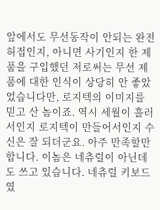앞에서도 무선동작이 안되는 완전 허접인지, 아니면 사기인지 한 제품을 구입했던 저로써는 무선 제품에 대한 인식이 상당히 안 좋았었습니다만, 로지텍의 이미지를 믿고 산 놈이죠. 역시 세월이 흘러서인지 로지텍이 만들어서인지 수신은 잘 되더군요. 아주 만족할만합니다. 이놈은 네츄럴이 아닌데도 쓰고 있습니다. 네츄럴 키보드였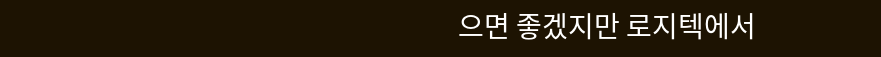으면 좋겠지만 로지텍에서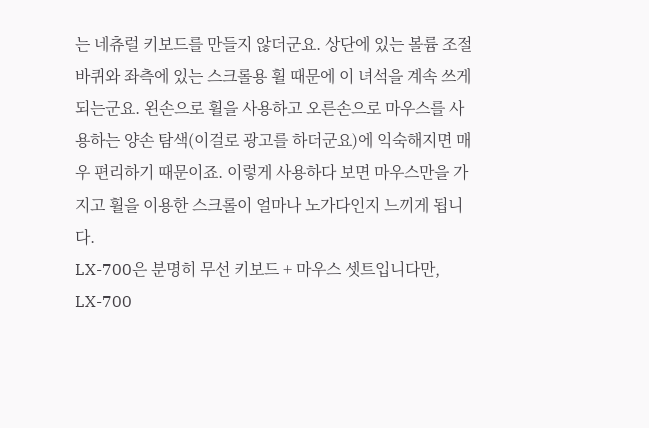는 네츄럴 키보드를 만들지 않더군요. 상단에 있는 볼륨 조절바퀴와 좌측에 있는 스크롤용 휠 때문에 이 녀석을 계속 쓰게 되는군요. 왼손으로 휠을 사용하고 오른손으로 마우스를 사용하는 양손 탐색(이걸로 광고를 하더군요)에 익숙해지면 매우 편리하기 때문이죠. 이렇게 사용하다 보면 마우스만을 가지고 휠을 이용한 스크롤이 얼마나 노가다인지 느끼게 됩니다.
LX-700은 분명히 무선 키보드 + 마우스 셋트입니다만, LX-700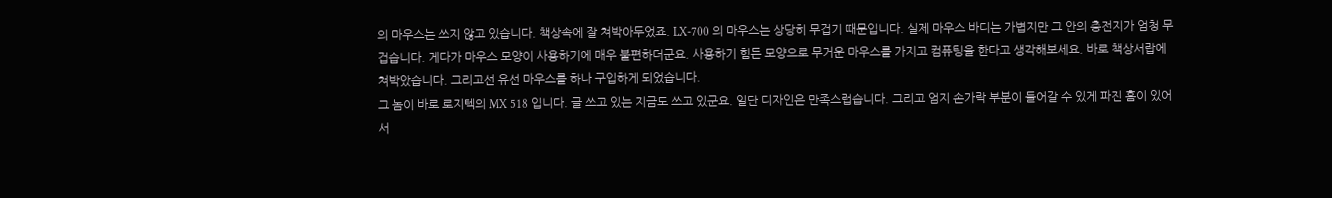의 마우스는 쓰지 않고 있습니다. 책상속에 잘 쳐박아두었죠. LX-700 의 마우스는 상당히 무겁기 때문입니다. 실제 마우스 바디는 가볍지만 그 안의 충전지가 엄청 무겁습니다. 게다가 마우스 모양이 사용하기에 매우 불편하더군요. 사용하기 힘든 모양으로 무거운 마우스를 가지고 컴퓨팅을 한다고 생각해보세요. 바로 책상서랍에 쳐박았습니다. 그리고선 유선 마우스를 하나 구입하게 되었습니다.
그 놈이 바로 로지텍의 MX 518 입니다. 글 쓰고 있는 지금도 쓰고 있군요. 일단 디자인은 만족스럽습니다. 그리고 엄지 손가락 부분이 들어갈 수 있게 파진 홈이 있어서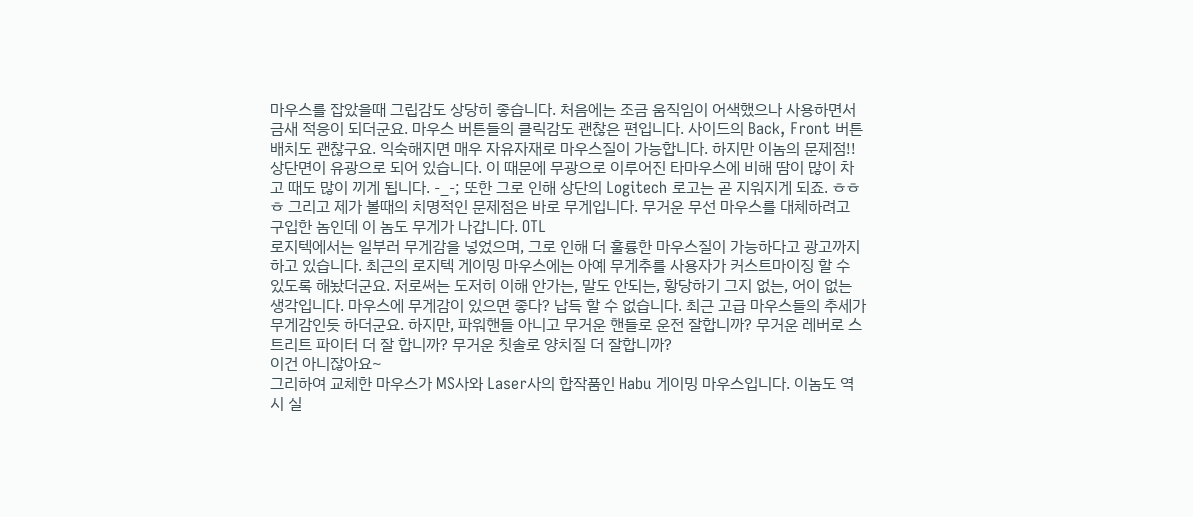마우스를 잡았을때 그립감도 상당히 좋습니다. 처음에는 조금 움직임이 어색했으나 사용하면서 금새 적응이 되더군요. 마우스 버튼들의 클릭감도 괜찮은 편입니다. 사이드의 Back, Front 버튼 배치도 괜찮구요. 익숙해지면 매우 자유자재로 마우스질이 가능합니다. 하지만 이놈의 문제점!! 상단면이 유광으로 되어 있습니다. 이 때문에 무광으로 이루어진 타마우스에 비해 땀이 많이 차고 때도 많이 끼게 됩니다. -_-; 또한 그로 인해 상단의 Logitech 로고는 곧 지워지게 되죠. ㅎㅎㅎ 그리고 제가 볼때의 치명적인 문제점은 바로 무게입니다. 무거운 무선 마우스를 대체하려고 구입한 놈인데 이 놈도 무게가 나갑니다. OTL
로지텍에서는 일부러 무게감을 넣었으며, 그로 인해 더 훌륭한 마우스질이 가능하다고 광고까지 하고 있습니다. 최근의 로지텍 게이밍 마우스에는 아예 무게추를 사용자가 커스트마이징 할 수 있도록 해놨더군요. 저로써는 도저히 이해 안가는, 말도 안되는, 황당하기 그지 없는, 어이 없는 생각입니다. 마우스에 무게감이 있으면 좋다? 납득 할 수 없습니다. 최근 고급 마우스들의 추세가 무게감인듯 하더군요. 하지만, 파워핸들 아니고 무거운 핸들로 운전 잘합니까? 무거운 레버로 스트리트 파이터 더 잘 합니까? 무거운 칫솔로 양치질 더 잘합니까?
이건 아니잖아요~
그리하여 교체한 마우스가 MS사와 Laser사의 합작품인 Habu 게이밍 마우스입니다. 이놈도 역시 실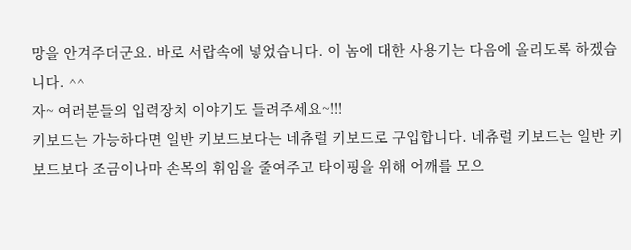망을 안겨주더군요. 바로 서랍속에 넣었습니다. 이 놈에 대한 사용기는 다음에 올리도록 하겠습니다. ^^
자~ 여러분들의 입력장치 이야기도 들려주세요~!!!
키보드는 가능하다면 일반 키보드보다는 네츄럴 키보드로 구입합니다. 네츄럴 키보드는 일반 키보드보다 조금이나마 손목의 휘임을 줄여주고 타이핑을 위해 어깨를 모으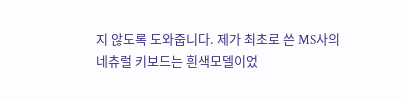지 않도록 도와줍니다. 제가 최초로 쓴 MS사의 네츄럴 키보드는 흰색모델이었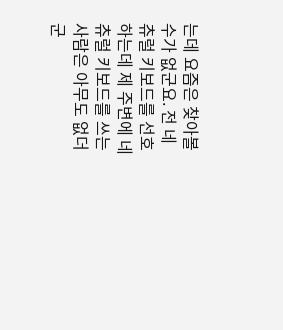는데 요즘은 찾아볼 수가 없군요. 전 네츄럴 키보드를 선호하는데 제 주변에 네츄럴 키보드를 쓰는 사람은 아무도 없더군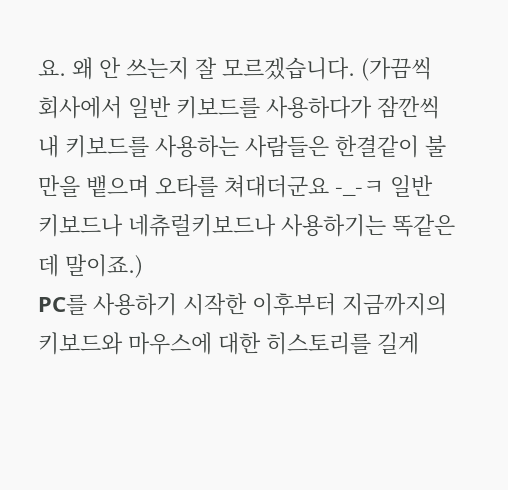요. 왜 안 쓰는지 잘 모르겠습니다. (가끔씩 회사에서 일반 키보드를 사용하다가 잠깐씩 내 키보드를 사용하는 사람들은 한결같이 불만을 뱉으며 오타를 쳐대더군요 -_-ㅋ 일반 키보드나 네츄럴키보드나 사용하기는 똑같은데 말이죠.)
PC를 사용하기 시작한 이후부터 지금까지의 키보드와 마우스에 대한 히스토리를 길게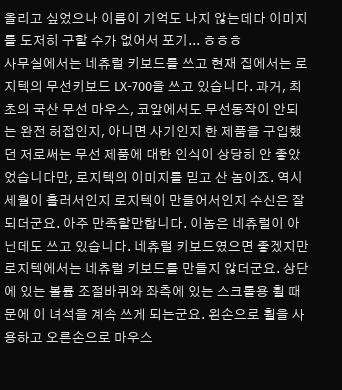올리고 싶었으나 이름이 기억도 나지 않는데다 이미지를 도저히 구할 수가 없어서 포기... ㅎㅎㅎ
사무실에서는 네츄럴 키보드를 쓰고 현재 집에서는 로지텍의 무선키보드 LX-700을 쓰고 있습니다. 과거, 최초의 국산 무선 마우스, 코앞에서도 무선동작이 안되는 완전 허접인지, 아니면 사기인지 한 제품을 구입했던 저로써는 무선 제품에 대한 인식이 상당히 안 좋았었습니다만, 로지텍의 이미지를 믿고 산 놈이죠. 역시 세월이 흘러서인지 로지텍이 만들어서인지 수신은 잘 되더군요. 아주 만족할만합니다. 이놈은 네츄럴이 아닌데도 쓰고 있습니다. 네츄럴 키보드였으면 좋겠지만 로지텍에서는 네츄럴 키보드를 만들지 않더군요. 상단에 있는 볼륨 조절바퀴와 좌측에 있는 스크롤용 휠 때문에 이 녀석을 계속 쓰게 되는군요. 왼손으로 휠을 사용하고 오른손으로 마우스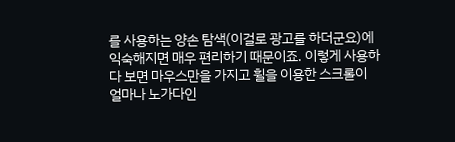를 사용하는 양손 탐색(이걸로 광고를 하더군요)에 익숙해지면 매우 편리하기 때문이죠. 이렇게 사용하다 보면 마우스만을 가지고 휠을 이용한 스크롤이 얼마나 노가다인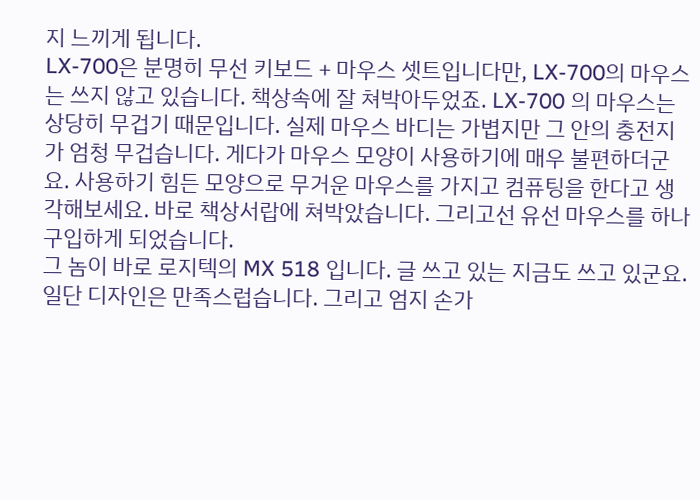지 느끼게 됩니다.
LX-700은 분명히 무선 키보드 + 마우스 셋트입니다만, LX-700의 마우스는 쓰지 않고 있습니다. 책상속에 잘 쳐박아두었죠. LX-700 의 마우스는 상당히 무겁기 때문입니다. 실제 마우스 바디는 가볍지만 그 안의 충전지가 엄청 무겁습니다. 게다가 마우스 모양이 사용하기에 매우 불편하더군요. 사용하기 힘든 모양으로 무거운 마우스를 가지고 컴퓨팅을 한다고 생각해보세요. 바로 책상서랍에 쳐박았습니다. 그리고선 유선 마우스를 하나 구입하게 되었습니다.
그 놈이 바로 로지텍의 MX 518 입니다. 글 쓰고 있는 지금도 쓰고 있군요. 일단 디자인은 만족스럽습니다. 그리고 엄지 손가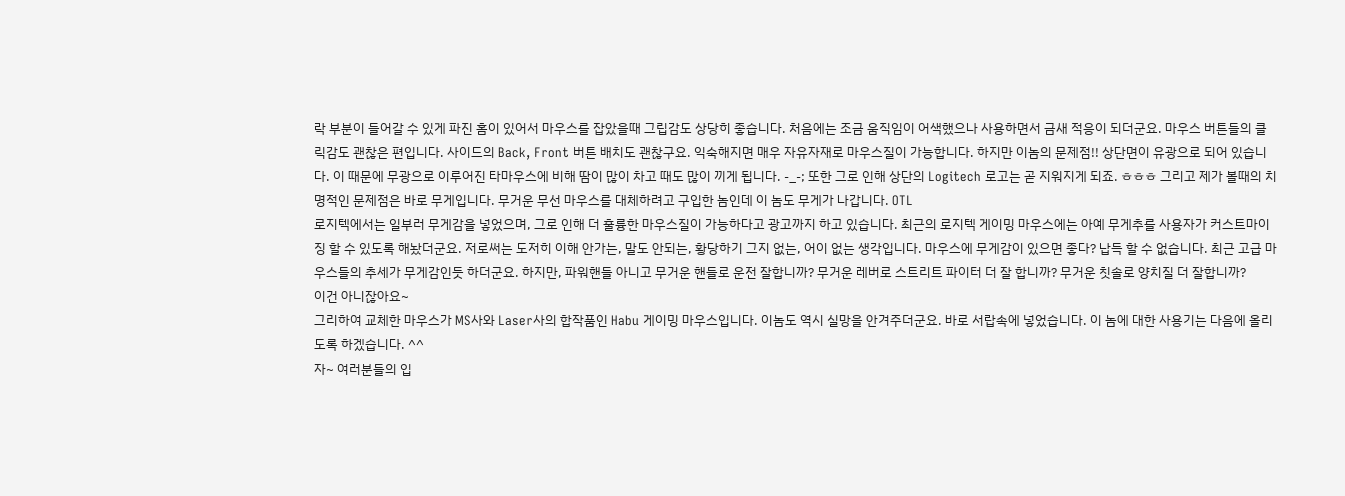락 부분이 들어갈 수 있게 파진 홈이 있어서 마우스를 잡았을때 그립감도 상당히 좋습니다. 처음에는 조금 움직임이 어색했으나 사용하면서 금새 적응이 되더군요. 마우스 버튼들의 클릭감도 괜찮은 편입니다. 사이드의 Back, Front 버튼 배치도 괜찮구요. 익숙해지면 매우 자유자재로 마우스질이 가능합니다. 하지만 이놈의 문제점!! 상단면이 유광으로 되어 있습니다. 이 때문에 무광으로 이루어진 타마우스에 비해 땀이 많이 차고 때도 많이 끼게 됩니다. -_-; 또한 그로 인해 상단의 Logitech 로고는 곧 지워지게 되죠. ㅎㅎㅎ 그리고 제가 볼때의 치명적인 문제점은 바로 무게입니다. 무거운 무선 마우스를 대체하려고 구입한 놈인데 이 놈도 무게가 나갑니다. OTL
로지텍에서는 일부러 무게감을 넣었으며, 그로 인해 더 훌륭한 마우스질이 가능하다고 광고까지 하고 있습니다. 최근의 로지텍 게이밍 마우스에는 아예 무게추를 사용자가 커스트마이징 할 수 있도록 해놨더군요. 저로써는 도저히 이해 안가는, 말도 안되는, 황당하기 그지 없는, 어이 없는 생각입니다. 마우스에 무게감이 있으면 좋다? 납득 할 수 없습니다. 최근 고급 마우스들의 추세가 무게감인듯 하더군요. 하지만, 파워핸들 아니고 무거운 핸들로 운전 잘합니까? 무거운 레버로 스트리트 파이터 더 잘 합니까? 무거운 칫솔로 양치질 더 잘합니까?
이건 아니잖아요~
그리하여 교체한 마우스가 MS사와 Laser사의 합작품인 Habu 게이밍 마우스입니다. 이놈도 역시 실망을 안겨주더군요. 바로 서랍속에 넣었습니다. 이 놈에 대한 사용기는 다음에 올리도록 하겠습니다. ^^
자~ 여러분들의 입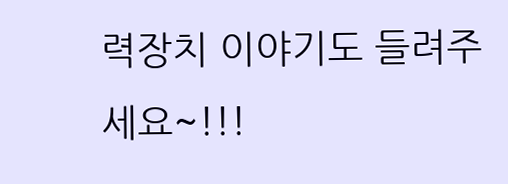력장치 이야기도 들려주세요~!!!